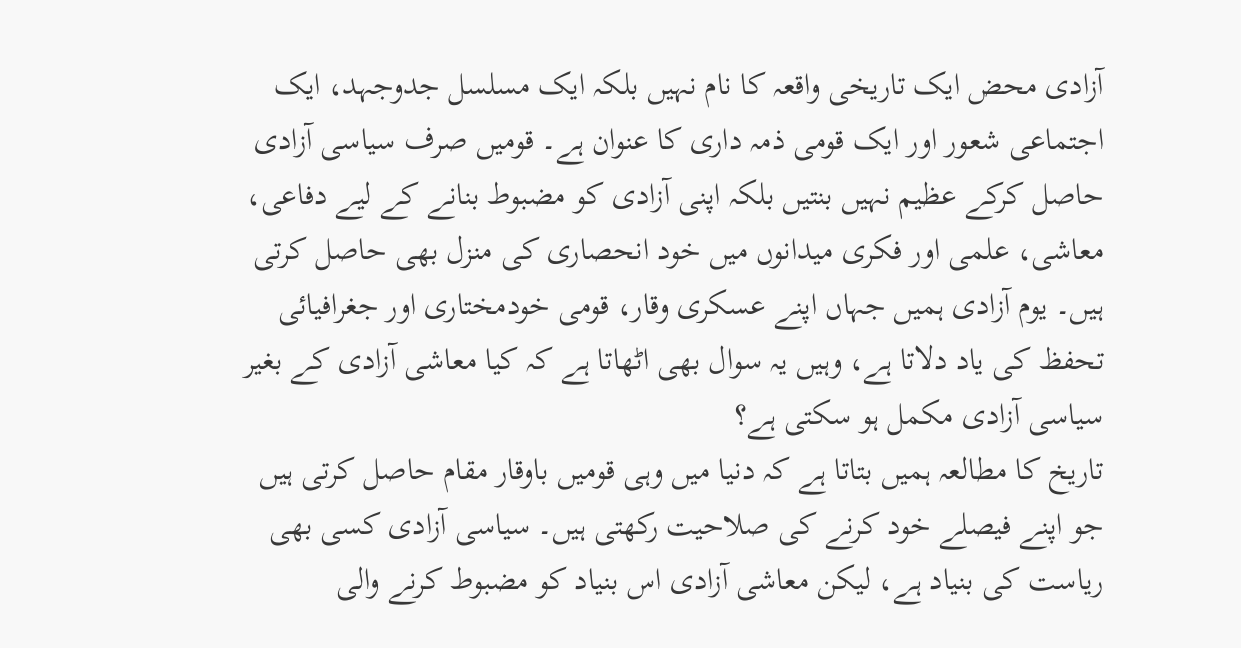آزادی محض ایک تاریخی واقعہ کا نام نہیں بلکہ ایک مسلسل جدوجہد، ایک اجتماعی شعور اور ایک قومی ذمہ داری کا عنوان ہے۔ قومیں صرف سیاسی آزادی حاصل کرکے عظیم نہیں بنتیں بلکہ اپنی آزادی کو مضبوط بنانے کے لیے دفاعی، معاشی، علمی اور فکری میدانوں میں خود انحصاری کی منزل بھی حاصل کرتی ہیں۔ یوم آزادی ہمیں جہاں اپنے عسکری وقار، قومی خودمختاری اور جغرافیائی تحفظ کی یاد دلاتا ہے، وہیں یہ سوال بھی اٹھاتا ہے کہ کیا معاشی آزادی کے بغیر سیاسی آزادی مکمل ہو سکتی ہے؟
تاریخ کا مطالعہ ہمیں بتاتا ہے کہ دنیا میں وہی قومیں باوقار مقام حاصل کرتی ہیں جو اپنے فیصلے خود کرنے کی صلاحیت رکھتی ہیں۔ سیاسی آزادی کسی بھی ریاست کی بنیاد ہے، لیکن معاشی آزادی اس بنیاد کو مضبوط کرنے والی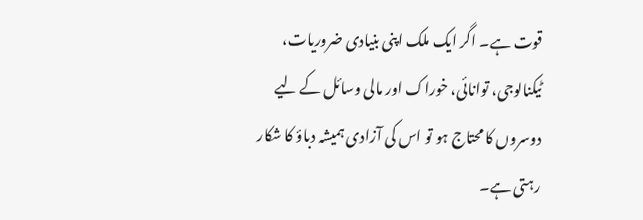قوت ہے۔ اگر ایک ملک اپنی بنیادی ضروریات، ٹیکنالوجی، توانائی، خوراک اور مالی وسائل کے لیے دوسروں کا محتاج ہو تو اس کی آزادی ہمیشہ دباؤ کا شکار رہتی ہے۔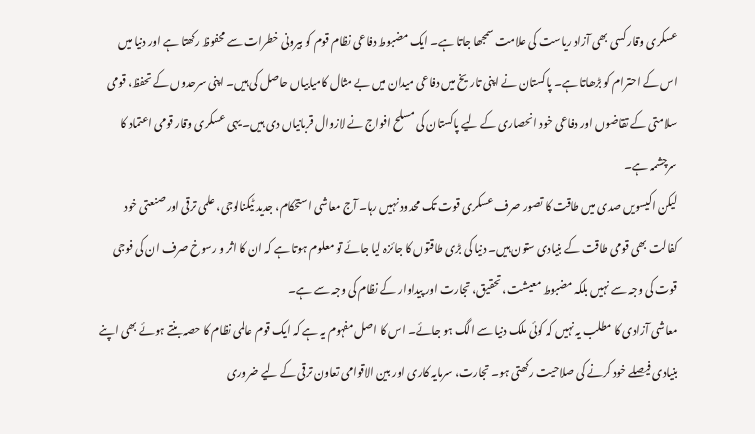عسکری وقار کسی بھی آزاد ریاست کی علامت سمجھا جاتا ہے۔ ایک مضبوط دفاعی نظام قوم کو بیرونی خطرات سے محفوظ رکھتا ہے اور دنیا میں اس کے احترام کو بڑھاتا ہے۔ پاکستان نے اپنی تاریخ میں دفاعی میدان میں بے مثال کامیابیاں حاصل کی ہیں۔ اپنی سرحدوں کے تحفظ، قومی سلامتی کے تقاضوں اور دفاعی خود انحصاری کے لیے پاکستان کی مسلح افواج نے لازوال قربانیاں دی ہیں۔ یہی عسکری وقار قومی اعتماد کا سرچشمہ ہے۔
لیکن اکیسویں صدی میں طاقت کا تصور صرف عسکری قوت تک محدود نہیں رہا۔ آج معاشی استحکام، جدید ٹیکنالوجی، علمی ترقی اور صنعتی خود کفالت بھی قومی طاقت کے بنیادی ستون ہیں۔ دنیا کی بڑی طاقتوں کا جائزہ لیا جائے تو معلوم ہوتا ہے کہ ان کا اثر و رسوخ صرف ان کی فوجی قوت کی وجہ سے نہیں بلکہ مضبوط معیشت، تحقیق، تجارت اور پیداوار کے نظام کی وجہ سے ہے۔
معاشی آزادی کا مطلب یہ نہیں کہ کوئی ملک دنیا سے الگ ہو جائے۔ اس کا اصل مفہوم یہ ہے کہ ایک قوم عالمی نظام کا حصہ بنتے ہوئے بھی اپنے بنیادی فیصلے خود کرنے کی صلاحیت رکھتی ہو۔ تجارت، سرمایہ کاری اور بین الاقوامی تعاون ترقی کے لیے ضروری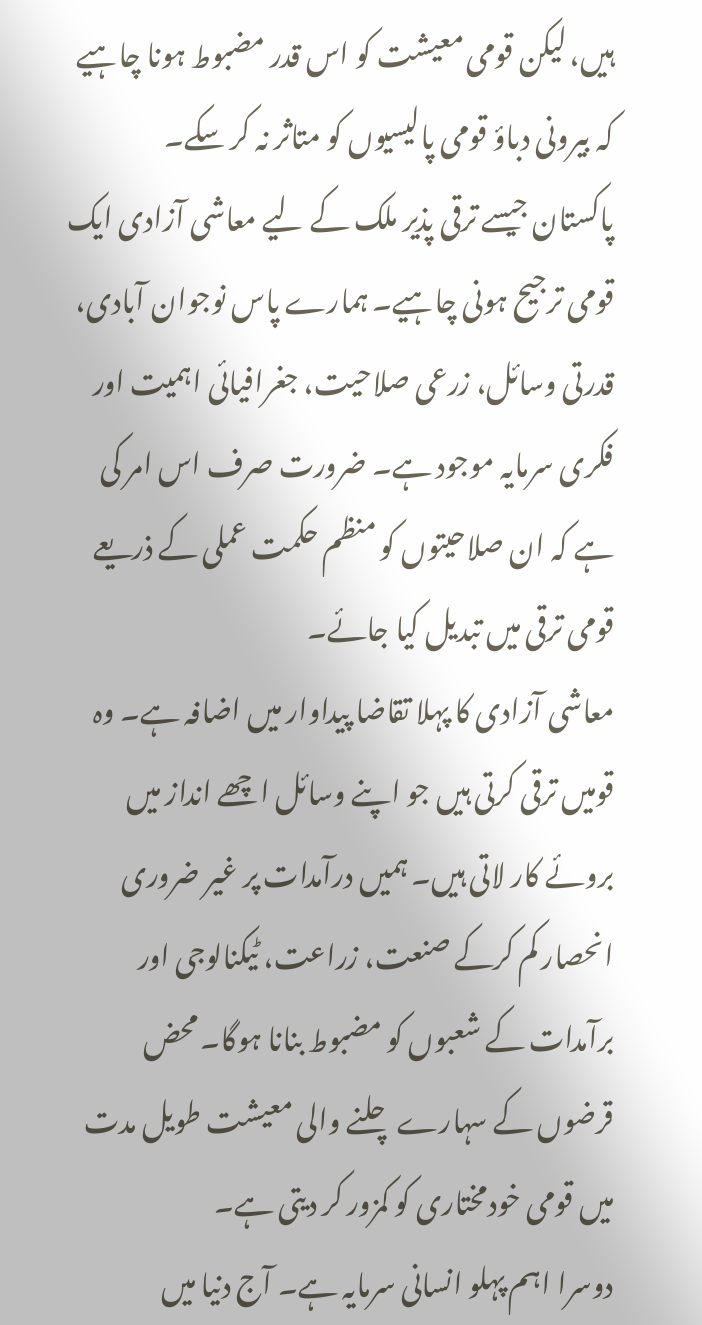ہیں، لیکن قومی معیشت کو اس قدر مضبوط ہونا چاہیے کہ بیرونی دباؤ قومی پالیسیوں کو متاثر نہ کر سکے۔
پاکستان جیسے ترقی پذیر ملک کے لیے معاشی آزادی ایک قومی ترجیح ہونی چاہیے۔ ہمارے پاس نوجوان آبادی، قدرتی وسائل، زرعی صلاحیت، جغرافیائی اہمیت اور فکری سرمایہ موجود ہے۔ ضرورت صرف اس امر کی ہے کہ ان صلاحیتوں کو منظم حکمت عملی کے ذریعے قومی ترقی میں تبدیل کیا جائے۔
معاشی آزادی کا پہلا تقاضا پیداوار میں اضافہ ہے۔ وہ قومیں ترقی کرتی ہیں جو اپنے وسائل اچھے انداز میں بروئے کار لاتی ہیں۔ ہمیں درآمدات پر غیر ضروری انحصار کم کرکے صنعت، زراعت، ٹیکنالوجی اور برآمدات کے شعبوں کو مضبوط بنانا ہوگا۔ محض قرضوں کے سہارے چلنے والی معیشت طویل مدت میں قومی خودمختاری کو کمزور کر دیتی ہے۔
دوسرا اہم پہلو انسانی سرمایہ ہے۔ آج دنیا میں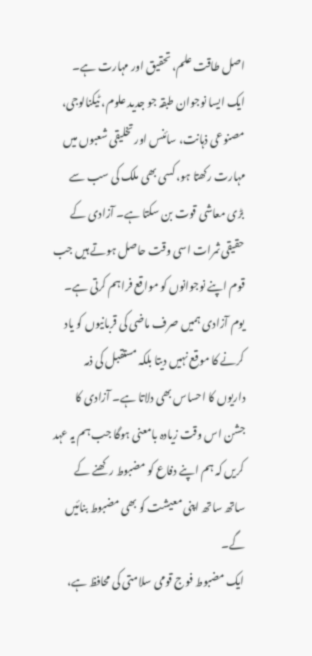اصل طاقت علم، تحقیق اور مہارت ہے۔ ایک ایسا نوجوان طبقہ جو جدید علوم، ٹیکنالوجی، مصنوعی ذہانت، سائنس اور تخلیقی شعبوں میں مہارت رکھتا ہو، کسی بھی ملک کی سب سے بڑی معاشی قوت بن سکتا ہے۔ آزادی کے حقیقی ثمرات اسی وقت حاصل ہوتے ہیں جب قوم اپنے نوجوانوں کو مواقع فراہم کرتی ہے۔
یوم آزادی ہمیں صرف ماضی کی قربانیوں کو یاد کرنے کا موقع نہیں دیتا بلکہ مستقبل کی ذمہ داریوں کا احساس بھی دلاتا ہے۔ آزادی کا جشن اس وقت زیادہ بامعنی ہوگا جب ہم یہ عہد کریں کہ ہم اپنے دفاع کو مضبوط رکھنے کے ساتھ ساتھ اپنی معیشت کو بھی مضبوط بنائیں گے۔
ایک مضبوط فوج قومی سلامتی کی محافظ ہے،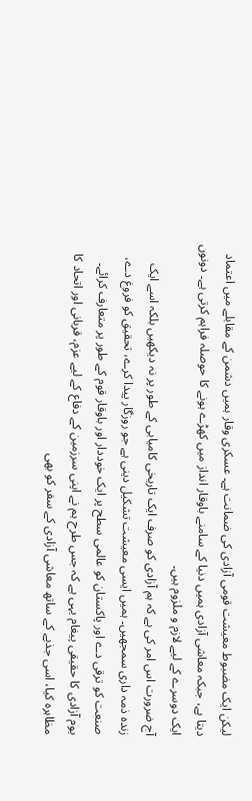لیکن ایک مضبوط معیشت قومی آزادی کی ضمانت ہے۔ عسکری وقار ہمیں دشمن کے مقابلے میں اعتماد دیتا ہے، جبکہ معاشی آزادی ہمیں دنیا کے سامنے باوقار انداز میں کھڑے ہونے کا حوصلہ فراہم کرتی ہے۔ دونوں ایک دوسرے کے لیے لازم و ملزوم ہیں۔
آج ضرورت اس امر کی ہے کہ ہم آزادی کو صرف ایک تاریخی کامیابی کے طور پر نہ دیکھیں بلکہ اسے ایک زندہ ذمہ داری سمجھیں۔ ہمیں ایسی معیشت تشکیل دینی ہے جو روزگار پیدا کرے، تحقیق کو فروغ دے، صنعت کو ترقی دے اور پاکستان کو عالمی سطح پر ایک خوددار اور باوقار قوم کے طور پر متعارف کرائے۔
یوم آزادی کا حقیقی پیغام یہی ہے کہ جس طرح ہم نے اپنی سرزمین کے دفاع کے لیے عزم، قربانی اور اتحاد کا مظاہرہ کیا، اسی جذبے کے ساتھ معاشی آزادی کے سفر کو بھی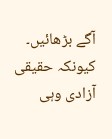آگے بڑھائیں۔ کیونکہ حقیقی آزادی وہی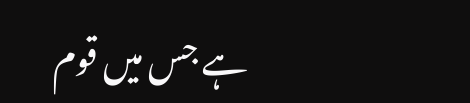ہے جس میں قوم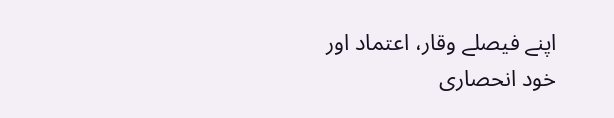اپنے فیصلے وقار، اعتماد اور خود انحصاری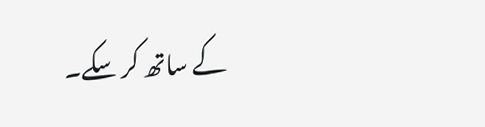کے ساتھ کر سکے۔